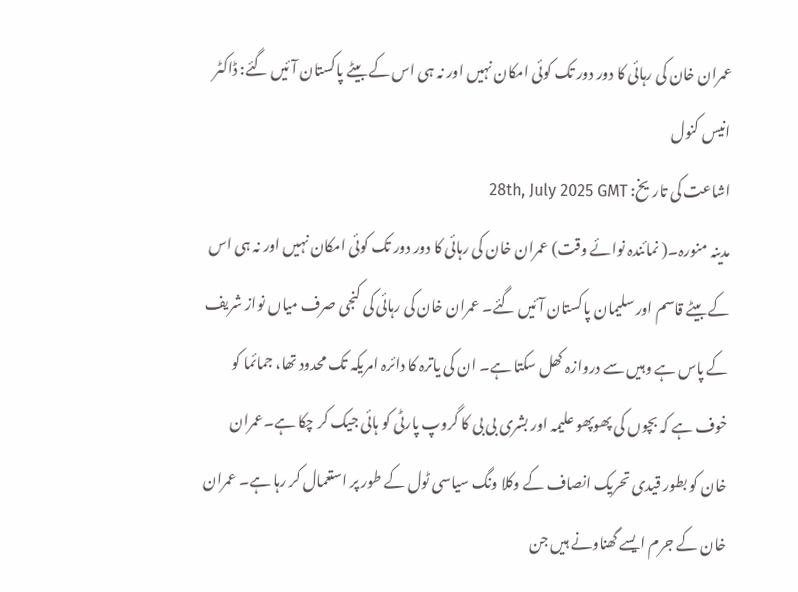عمران خان کی رہائی کا دور دور تک کوئی امکان نہیں اور نہ ہی اس کے بیٹے پاکستان آئیں گئے: ڈاکٹر انیس کنول
اشاعت کی تاریخ: 28th, July 2025 GMT
مدینہ منورہ۔( نمائندہ نوائے وقت) عمران خان کی رہائی کا دور دور تک کوئی امکان نہیں اور نہ ہی اس کے بیٹے قاسم اور سلیمان پاکستان آئیں گئے۔ عمران خان کی رہائی کی کنجی صرف میاں نواز شریف کے پاس ہے وہیں سے دروازہ کھل سکتا ہے۔ ان کی یاترہ کا دائرہ امریکہ تک محدود تھا، جمائما کو خوف ہے کہ بچوں کی پھوپھو علیمہ اور بشری بی بی کا گروپ پارٹی کو ہائی جیک کر چکا ہے۔عمران خان کو بطور قیدی تحریک انصاف کے وکلا ونگ سیاسی ٹول کے طور پر استعمال کر رہا ہے۔ عمران خان کے جرم ایسے گھناونے ہیں جن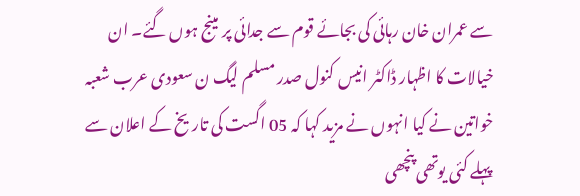سے عمران خان رہائی کی بجائے قوم سے جدائی پر مینج ہوں گئے۔ ان خیالات کا اظہار ڈاکٹر انیس کنول صدر مسلم لیگ ن سعودی عرب شعبہ خواتین نے کیا انہوں نے مزید کہا کہ 05 اگست کی تاریخ کے اعلان سے پہلے کئی یوتھی پنچھی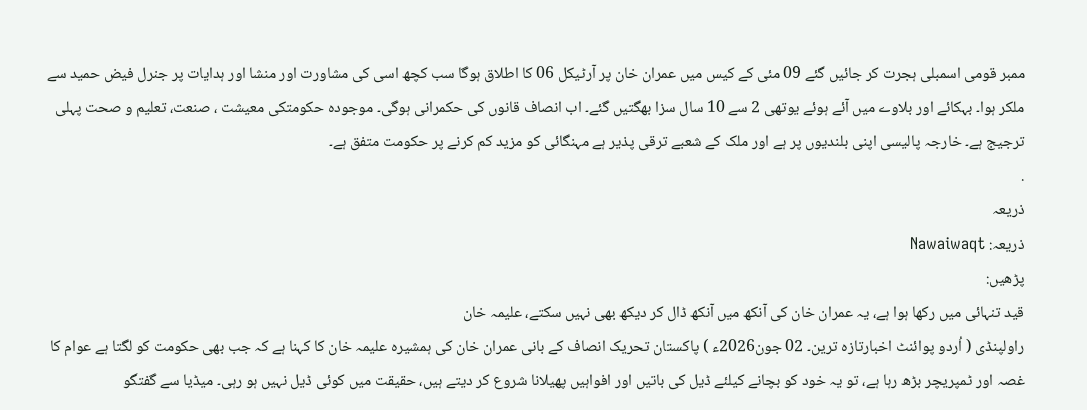ممبر قومی اسمبلی ہجرت کر جائیں گئے 09 مئی کے کیس میں عمران خان پر آرٹیکل 06 کا اطلاق ہوگا سب کچھ اسی کی مشاورت اور منشا اور ہدایات پر جنرل فیض حمید سے ملکر ہوا۔ بہکائے اور بلاوے میں آئے ہوئے یوتھی 2 سے 10 سال سزا بھگتیں گئے۔ اب انصاف قانوں کی حکمرانی ہوگی۔ موجودہ حکومتکی معیشت ، صنعت، تعلیم و صحت پہلی ترجیج ہے۔ خارجہ پالیسی اپنی بلندیوں پر ہے اور ملک کے شعبے ترقی پذیر ہے مہنگائی کو مزید کم کرنے پر حکومت متفق ہے۔
.
ذریعہ
ذریعہ: Nawaiwaqt
پڑھیں:
قید تنہائی میں رکھا ہوا ہے، یہ عمران خان کی آنکھ میں آنکھ ڈال کر دیکھ بھی نہیں سکتے، علیمہ خان
راولپنڈی ( اُردو پوائنٹ اخبارتازہ ترین۔ 02 جون2026ء ) پاکستان تحریک انصاف کے بانی عمران خان کی ہمشیرہ علیمہ خان کا کہنا ہے کہ جب بھی حکومت کو لگتا ہے عوام کا غصہ اور ٹمپریچر بڑھ رہا ہے، تو یہ خود کو بچانے کیلئے ڈیل کی باتیں اور افواہیں پھیلانا شروع کر دیتے ہیں، حقیقت میں کوئی ڈیل نہیں ہو رہی۔ میڈیا سے گفتگو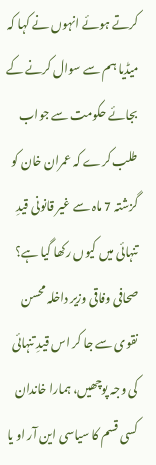کرتے ہوئے انہوں نے کہا کہ میڈیا ہم سے سوال کرنے کے بجائے حکومت سے جواب طلب کرے کہ عمران خان کو گزشتہ 7 ماہ سے غیر قانونی قیدِ تنہائی میں کیوں رکھا گیا ہے؟ صحافی وفاقی وزیر داخلہ محسن نقوی سے جا کر اس قیدِ تنہائی کی وجہ پوچھیں، ہمارا خاندان کسی قسم کا سیاسی این آر او یا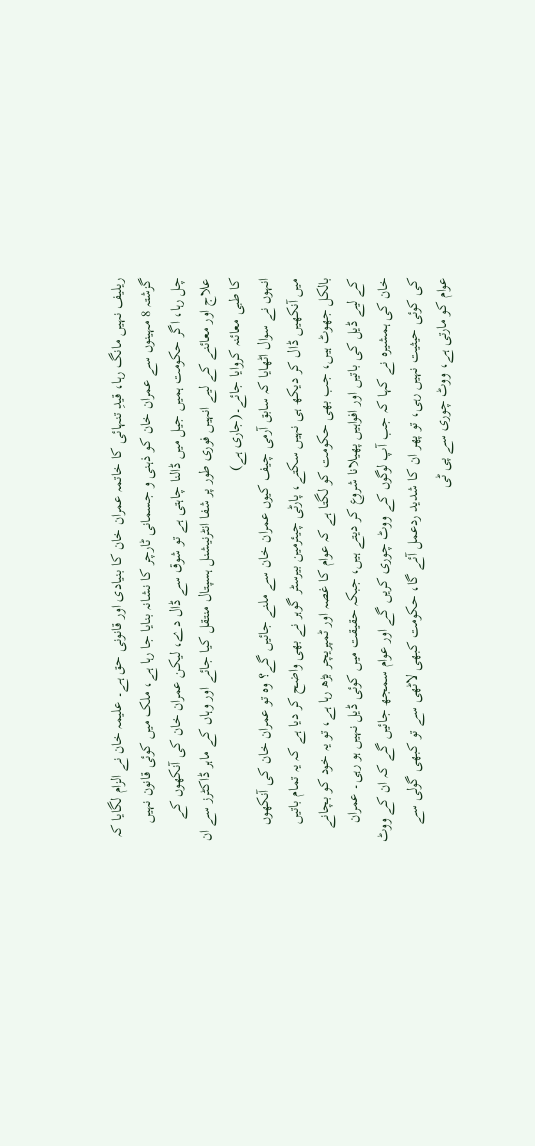ریلیف نہیں مانگ رہا، قیدِ تنہائی کا خاتمہ عمران خان کا بنیادی اور قانونی حق ہے۔ علیمہ خان نے الزام لگایا کہ گزشتہ 8 مہینوں سے عمران خان کو ذہنی و جسمانی ٹارچر کا نشانہ بنایا جا رہا ہے، ملک میں کوئی قانون نہیں چل رہا، اگر حکومت ہمیں جیل میں ڈالنا چاہتی ہے تو شوق سے ڈال دے، لیکن عمران خان کی آنکھوں کے علاج اور معائنے کے لیے انہیں فوری طور پر شفا انٹرنیشنل ہسپتال منتقل کیا جائے اور وہاں کے ماہر ڈاکٹرز سے ان کا طبی معائنہ کروایا جائے۔(جاری ہے)
انہوں نے سوال اٹھایا کہ سابق آرمی چیف کیوں عمران خان سے ملنے جائیں گے؟ وہ تو عمران خان کی آنکھوں میں آنکھیں ڈال کر دیکھ ہی نہیں سکتے، پارٹی چیئرمین بیرسٹر گوہر نے بھی واضح کر دیا ہے کہ یہ تمام باتیں بالکل جھوٹ ہیں، جب بھی حکومت کو لگتا ہے کہ عوام کا غصہ اور ٹمپریچر بڑھ رہا ہے، تو یہ خود کو بچانے کے لیے ڈیل کی باتیں اور افواہیں پھیلانا شروع کر دیتے ہیں، جبکہ حقیقت میں کوئی ڈیل نہیں ہو رہی۔ عمران خان کی ہمشیرہ نے کہا کہ جب آپ لوگوں کے ووٹ چوری کریں گے اور عوام سمجھ جائیں گے کہ ان کے ووٹ کی کوئی حیثیت نہیں رہی، تو پھر ان کا شدید ردعمل آئے گا، حکومت کبھی لاٹھی سے تو کبھی گولی سے عوام کو مارتی ہے، ووٹ چوری سے پی ٹی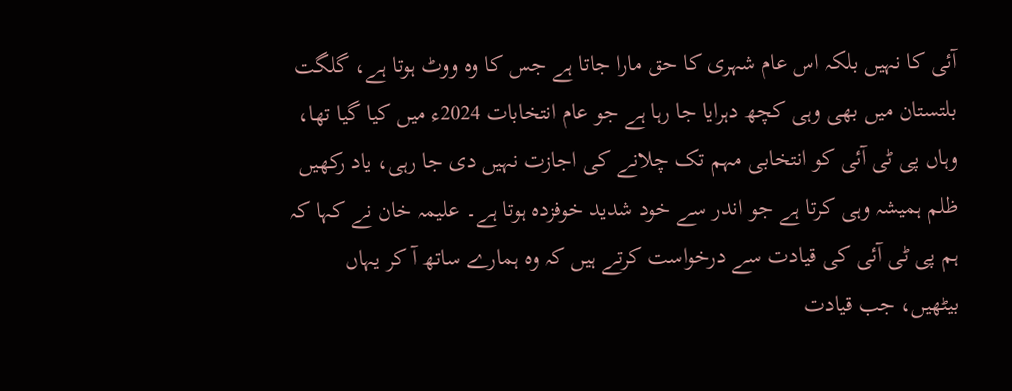آئی کا نہیں بلکہ اس عام شہری کا حق مارا جاتا ہے جس کا وہ ووٹ ہوتا ہے، گلگت بلتستان میں بھی وہی کچھ دہرایا جا رہا ہے جو عام انتخابات 2024ء میں کیا گیا تھا، وہاں پی ٹی آئی کو انتخابی مہم تک چلانے کی اجازت نہیں دی جا رہی، یاد رکھیں ظلم ہمیشہ وہی کرتا ہے جو اندر سے خود شدید خوفزدہ ہوتا ہے۔ علیمہ خان نے کہا کہ ہم پی ٹی آئی کی قیادت سے درخواست کرتے ہیں کہ وہ ہمارے ساتھ آ کر یہاں بیٹھیں، جب قیادت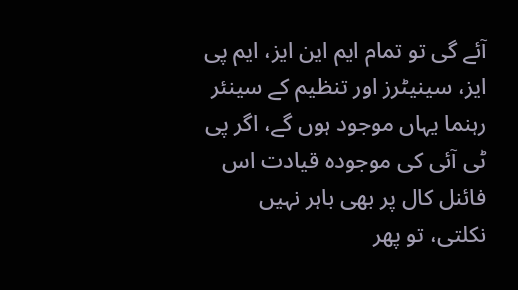آئے گی تو تمام ایم این ایز، ایم پی ایز، سینیٹرز اور تنظیم کے سینئر رہنما یہاں موجود ہوں گے، اگر پی ٹی آئی کی موجودہ قیادت اس فائنل کال پر بھی باہر نہیں نکلتی، تو پھر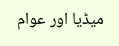میڈیا اور عوام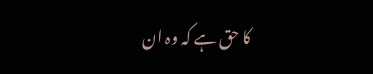کا حق ہے کہ وہ ان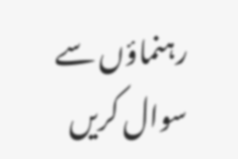رہنماؤں سے سوال کریں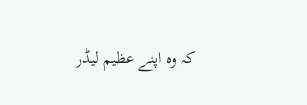کہ وہ اپنے عظیم لیڈر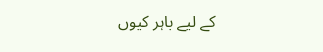کے لیے باہر کیوں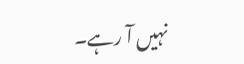نہیں آ رہے۔